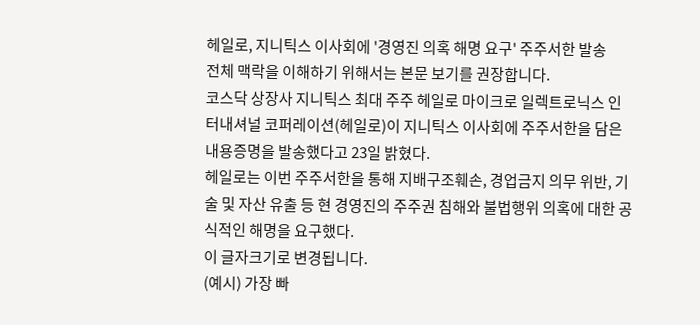헤일로, 지니틱스 이사회에 '경영진 의혹 해명 요구' 주주서한 발송
전체 맥락을 이해하기 위해서는 본문 보기를 권장합니다.
코스닥 상장사 지니틱스 최대 주주 헤일로 마이크로 일렉트로닉스 인터내셔널 코퍼레이션(헤일로)이 지니틱스 이사회에 주주서한을 담은 내용증명을 발송했다고 23일 밝혔다.
헤일로는 이번 주주서한을 통해 지배구조훼손, 경업금지 의무 위반, 기술 및 자산 유출 등 현 경영진의 주주권 침해와 불법행위 의혹에 대한 공식적인 해명을 요구했다.
이 글자크기로 변경됩니다.
(예시) 가장 빠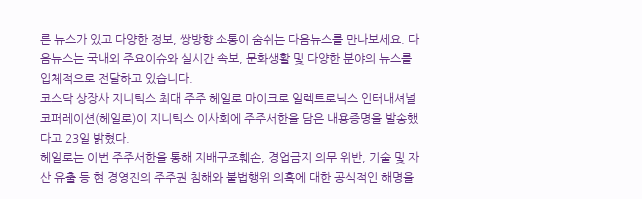른 뉴스가 있고 다양한 정보, 쌍방향 소통이 숨쉬는 다음뉴스를 만나보세요. 다음뉴스는 국내외 주요이슈와 실시간 속보, 문화생활 및 다양한 분야의 뉴스를 입체적으로 전달하고 있습니다.
코스닥 상장사 지니틱스 최대 주주 헤일로 마이크로 일렉트로닉스 인터내셔널 코퍼레이션(헤일로)이 지니틱스 이사회에 주주서한을 담은 내용증명을 발송했다고 23일 밝혔다.
헤일로는 이번 주주서한을 통해 지배구조훼손, 경업금지 의무 위반, 기술 및 자산 유출 등 현 경영진의 주주권 침해와 불법행위 의혹에 대한 공식적인 해명을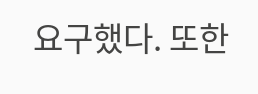요구했다. 또한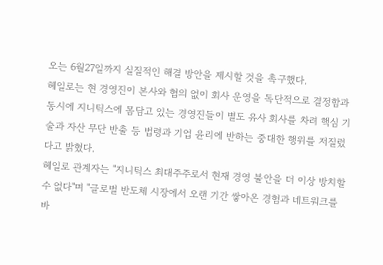오는 6월27일까지 실질적인 해결 방안을 제시할 것을 촉구했다.
헤일로는 현 경영진이 본사와 협의 없이 회사 운영을 독단적으로 결정함과 동시에 지니틱스에 몸담고 있는 경영진들이 별도 유사 회사를 차려 핵심 기술과 자산 무단 반출 등 법령과 기업 윤리에 반하는 중대한 행위를 저질렀다고 밝혔다.
헤일로 관계자는 "지니틱스 최대주주로서 현재 경영 불안을 더 이상 방치할 수 없다"며 "글로벌 반도체 시장에서 오랜 기간 쌓아온 경험과 네트워크를 바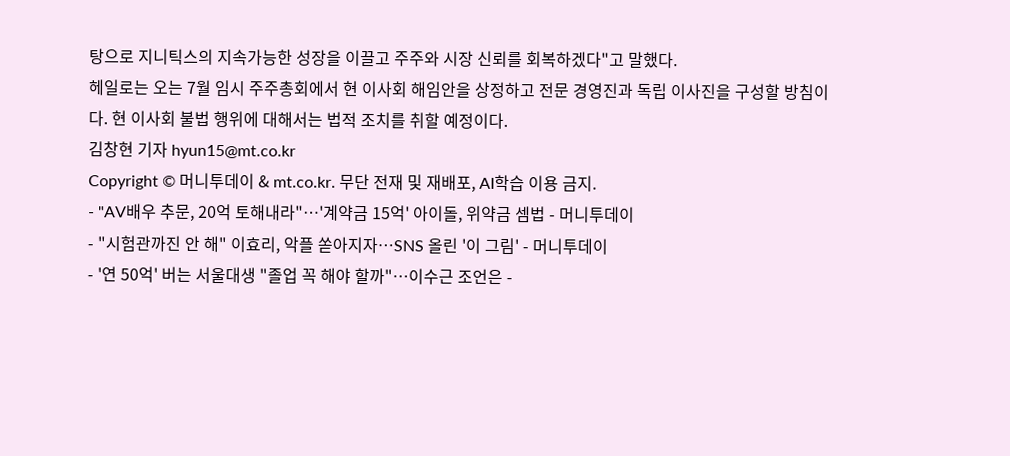탕으로 지니틱스의 지속가능한 성장을 이끌고 주주와 시장 신뢰를 회복하겠다"고 말했다.
헤일로는 오는 7월 임시 주주총회에서 현 이사회 해임안을 상정하고 전문 경영진과 독립 이사진을 구성할 방침이다. 현 이사회 불법 행위에 대해서는 법적 조치를 취할 예정이다.
김창현 기자 hyun15@mt.co.kr
Copyright © 머니투데이 & mt.co.kr. 무단 전재 및 재배포, AI학습 이용 금지.
- "AV배우 추문, 20억 토해내라"…'계약금 15억' 아이돌, 위약금 셈법 - 머니투데이
- "시험관까진 안 해" 이효리, 악플 쏟아지자…SNS 올린 '이 그림' - 머니투데이
- '연 50억' 버는 서울대생 "졸업 꼭 해야 할까"…이수근 조언은 -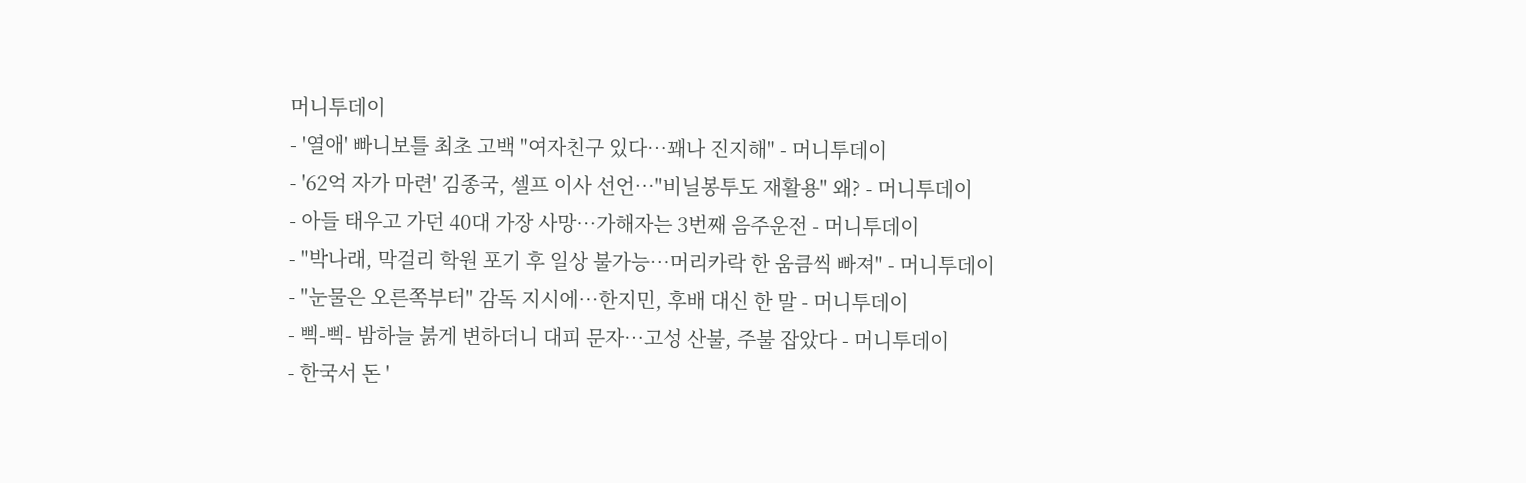머니투데이
- '열애' 빠니보틀 최초 고백 "여자친구 있다…꽤나 진지해" - 머니투데이
- '62억 자가 마련' 김종국, 셀프 이사 선언…"비닐봉투도 재활용" 왜? - 머니투데이
- 아들 태우고 가던 40대 가장 사망…가해자는 3번째 음주운전 - 머니투데이
- "박나래, 막걸리 학원 포기 후 일상 불가능…머리카락 한 움큼씩 빠져" - 머니투데이
- "눈물은 오른쪽부터" 감독 지시에…한지민, 후배 대신 한 말 - 머니투데이
- 삑-삑- 밤하늘 붉게 변하더니 대피 문자…고성 산불, 주불 잡았다 - 머니투데이
- 한국서 돈 '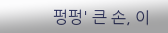펑펑' 큰 손, 이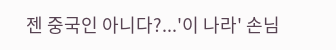젠 중국인 아니다?...'이 나라' 손님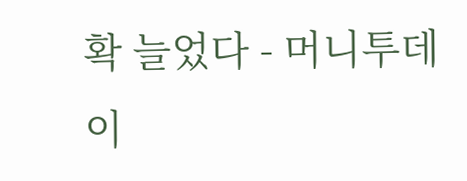확 늘었다 - 머니투데이